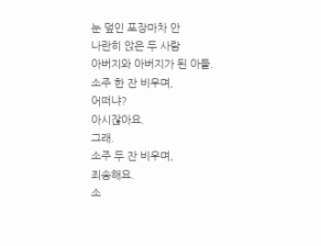눈 덮인 포장마차 안
나란히 앉은 두 사람
아버지와 아버지가 된 아들.
소주 한 잔 비우며,
어떠냐?
아시잖아요.
그래.
소주 두 잔 비우며,
죄송해요.
소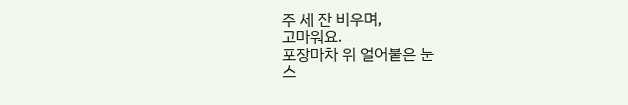주 세 잔 비우며,
고마워요.
포장마차 위 얼어붙은 눈
스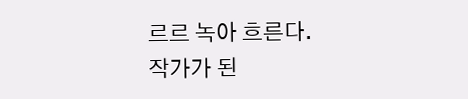르르 녹아 흐른다.
작가가 된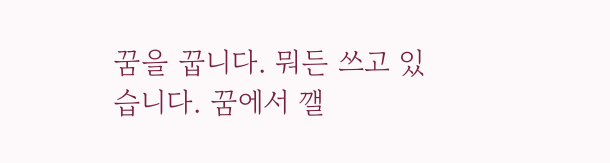꿈을 꿉니다. 뭐든 쓰고 있습니다. 꿈에서 깰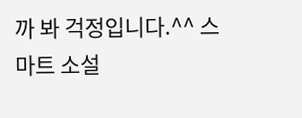까 봐 걱정입니다.^^ 스마트 소설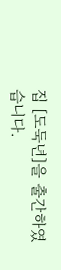집 [도둑년]을 출간하였습니다.